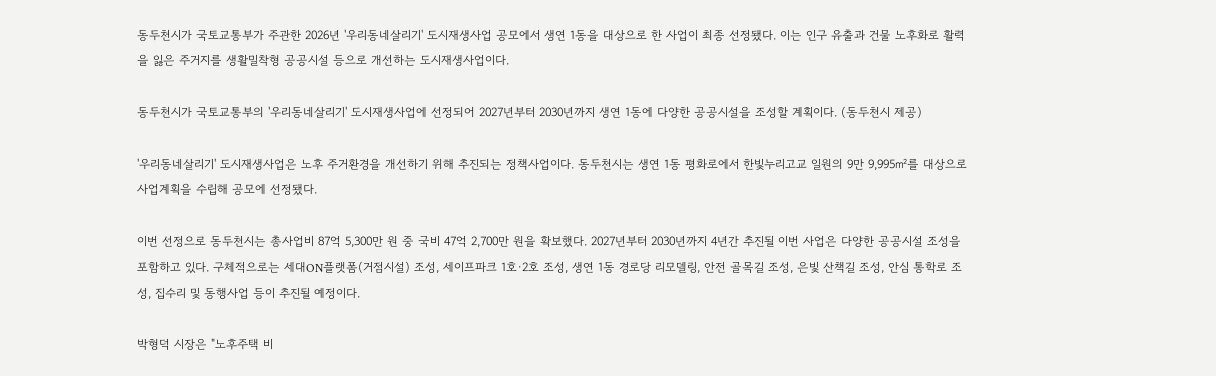동두천시가 국토교통부가 주관한 2026년 '우리동네살리기' 도시재생사업 공모에서 생연 1동을 대상으로 한 사업이 최종 선정됐다. 이는 인구 유출과 건물 노후화로 활력을 잃은 주거지를 생활밀착형 공공시설 등으로 개선하는 도시재생사업이다.

동두천시가 국토교통부의 '우리동네살리기' 도시재생사업에 선정되어 2027년부터 2030년까지 생연 1동에 다양한 공공시설을 조성할 계획이다. (동두천시 제공)

'우리동네살리기' 도시재생사업은 노후 주거환경을 개선하기 위해 추진되는 정책사업이다. 동두천시는 생연 1동 평화로에서 한빛누리고교 일원의 9만 9,995㎡를 대상으로 사업계획을 수립해 공모에 선정됐다.

이번 선정으로 동두천시는 총사업비 87억 5,300만 원 중 국비 47억 2,700만 원을 확보했다. 2027년부터 2030년까지 4년간 추진될 이번 사업은 다양한 공공시설 조성을 포함하고 있다. 구체적으로는 세대ON플랫폼(거점시설) 조성, 세이프파크 1호·2호 조성, 생연 1동 경로당 리모델링, 안전 골목길 조성, 은빛 산책길 조성, 안심 통학로 조성, 집수리 및 동행사업 등이 추진될 예정이다.

박형덕 시장은 "노후주택 비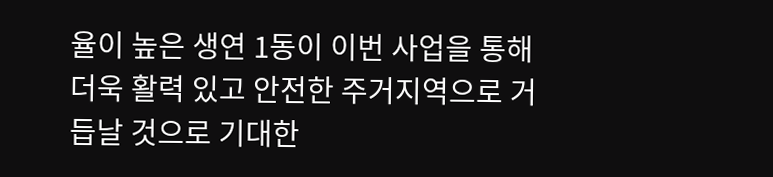율이 높은 생연 1동이 이번 사업을 통해 더욱 활력 있고 안전한 주거지역으로 거듭날 것으로 기대한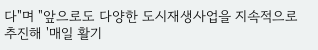다"며 "앞으로도 다양한 도시재생사업을 지속적으로 추진해 '매일 활기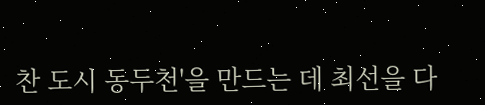찬 도시 동두천'을 만드는 데 최선을 다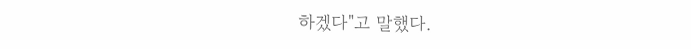하겠다"고 말했다.